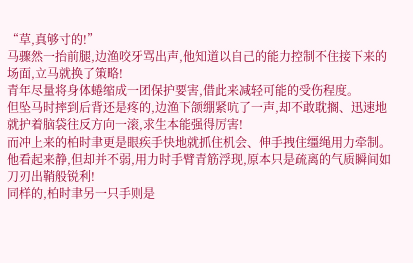“草,真够寸的!”
马骤然一抬前腿,边渔咬牙骂出声,他知道以自己的能力控制不住接下来的场面,立马就换了策略!
青年尽量将身体蜷缩成一团保护要害,借此来减轻可能的受伤程度。
但坠马时摔到后背还是疼的,边渔下颌绷紧吭了一声,却不敢耽搁、迅速地就护着脑袋往反方向一滚,求生本能强得厉害!
而冲上来的柏时聿更是眼疾手快地就抓住机会、伸手拽住缰绳用力牵制。
他看起来静,但却并不弱,用力时手臂青筋浮现,原本只是疏离的气质瞬间如刀刃出鞘般锐利!
同样的,柏时聿另一只手则是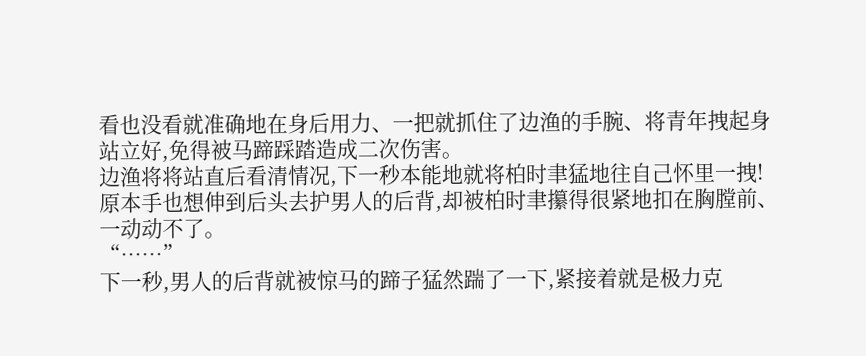看也没看就准确地在身后用力、一把就抓住了边渔的手腕、将青年拽起身站立好,免得被马蹄踩踏造成二次伤害。
边渔将将站直后看清情况,下一秒本能地就将柏时聿猛地往自己怀里一拽!
原本手也想伸到后头去护男人的后背,却被柏时聿攥得很紧地扣在胸膛前、一动动不了。
“……”
下一秒,男人的后背就被惊马的蹄子猛然踹了一下,紧接着就是极力克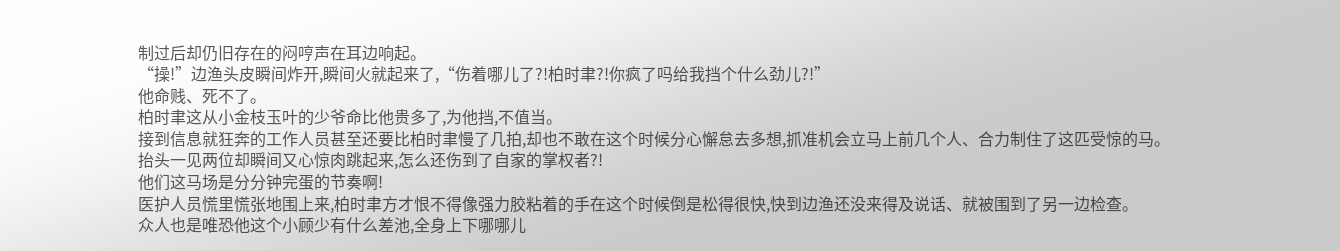制过后却仍旧存在的闷哼声在耳边响起。
“操!”边渔头皮瞬间炸开,瞬间火就起来了,“伤着哪儿了?!柏时聿?!你疯了吗给我挡个什么劲儿?!”
他命贱、死不了。
柏时聿这从小金枝玉叶的少爷命比他贵多了,为他挡,不值当。
接到信息就狂奔的工作人员甚至还要比柏时聿慢了几拍,却也不敢在这个时候分心懈怠去多想,抓准机会立马上前几个人、合力制住了这匹受惊的马。
抬头一见两位却瞬间又心惊肉跳起来,怎么还伤到了自家的掌权者?!
他们这马场是分分钟完蛋的节奏啊!
医护人员慌里慌张地围上来,柏时聿方才恨不得像强力胶粘着的手在这个时候倒是松得很快,快到边渔还没来得及说话、就被围到了另一边检查。
众人也是唯恐他这个小顾少有什么差池,全身上下哪哪儿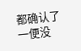都确认了一便没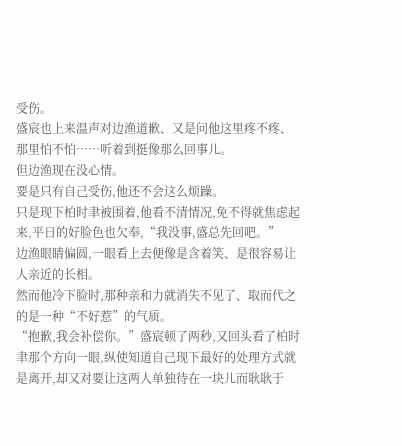受伤。
盛宸也上来温声对边渔道歉、又是问他这里疼不疼、那里怕不怕……听着到挺像那么回事儿。
但边渔现在没心情。
要是只有自己受伤,他还不会这么烦躁。
只是现下柏时聿被围着,他看不清情况,免不得就焦虑起来,平日的好脸色也欠奉,“我没事,盛总先回吧。”
边渔眼睛偏圆,一眼看上去便像是含着笑、是很容易让人亲近的长相。
然而他冷下脸时,那种亲和力就消失不见了、取而代之的是一种“不好惹”的气质。
“抱歉,我会补偿你。”盛宸顿了两秒,又回头看了柏时聿那个方向一眼,纵使知道自己现下最好的处理方式就是离开,却又对要让这两人单独待在一块儿而耿耿于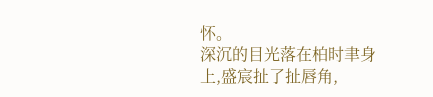怀。
深沉的目光落在柏时聿身上,盛宸扯了扯唇角,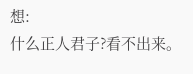想:
什么正人君子?看不出来。